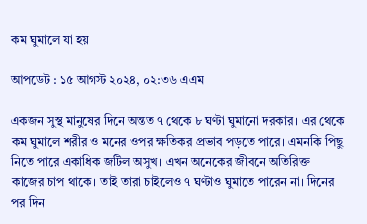কম ঘুমালে যা হয়

আপডেট : ১৫ আগস্ট ২০২৪, ০২:৩৬ এএম

একজন সুস্থ মানুষের দিনে অন্তত ৭ থেকে ৮ ঘণ্টা ঘুমানো দরকার। এর থেকে কম ঘুমালে শরীর ও মনের ওপর ক্ষতিকর প্রভাব পড়তে পারে। এমনকি পিছু নিতে পারে একাধিক জটিল অসুখ। এখন অনেকের জীবনে অতিরিক্ত কাজের চাপ থাকে। তাই তারা চাইলেও ৭ ঘণ্টাও ঘুমাতে পারেন না। দিনের পর দিন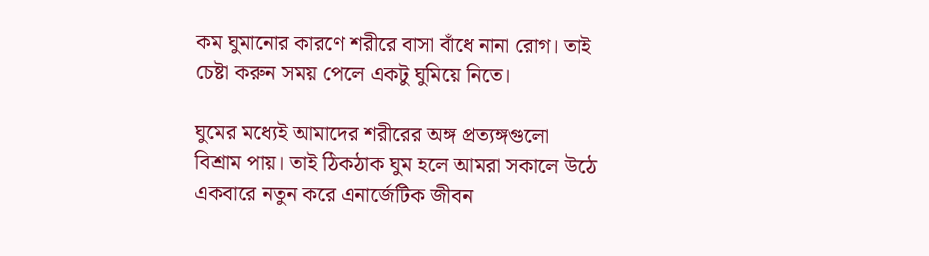কম ঘুমানোর কারণে শরীরে বাসা বাঁধে নানা রোগ। তাই চেষ্টা করুন সময় পেলে একটু ঘুমিয়ে নিতে।

ঘুমের মধ্যেই আমাদের শরীরের অঙ্গ প্রত্যঙ্গগুলো বিশ্রাম পায়। তাই ঠিকঠাক ঘুম হলে আমরা সকালে উঠে একবারে নতুন করে এনার্জেটিক জীবন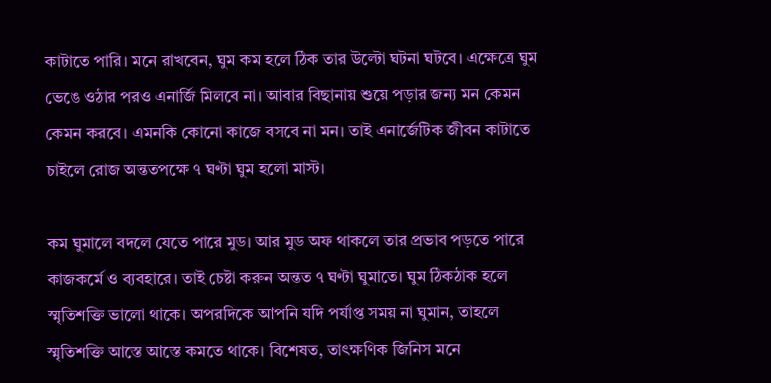কাটাতে পারি। মনে রাখবেন, ঘুম কম হলে ঠিক তার উল্টো ঘটনা ঘটবে। এক্ষেত্রে ঘুম ভেঙে ওঠার পরও এনার্জি মিলবে না। আবার বিছানায় শুয়ে পড়ার জন্য মন কেমন কেমন করবে। এমনকি কোনো কাজে বসবে না মন। তাই এনার্জেটিক জীবন কাটাতে চাইলে রোজ অন্ততপক্ষে ৭ ঘণ্টা ঘুম হলো মাস্ট।

কম ঘুমালে বদলে যেতে পারে মুড। আর মুড অফ থাকলে তার প্রভাব পড়তে পারে কাজকর্মে ও ব্যবহারে। তাই চেষ্টা করুন অন্তত ৭ ঘণ্টা ঘুমাতে। ঘুম ঠিকঠাক হলে স্মৃতিশক্তি ভালো থাকে। অপরদিকে আপনি যদি পর্যাপ্ত সময় না ঘুমান, তাহলে স্মৃতিশক্তি আস্তে আস্তে কমতে থাকে। বিশেষত, তাৎক্ষণিক জিনিস মনে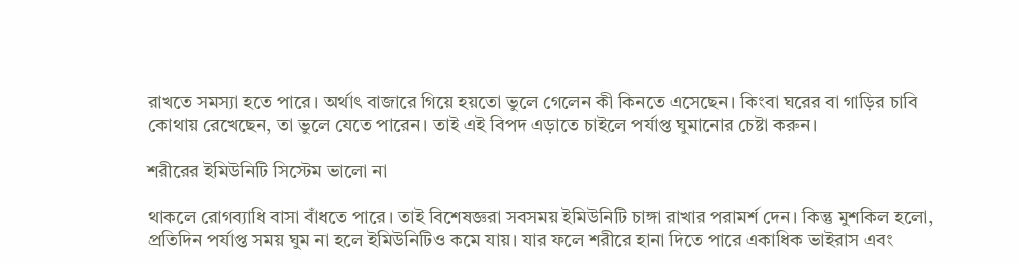রাখতে সমস্যা হতে পারে। অর্থাৎ বাজারে গিয়ে হয়তো ভুলে গেলেন কী কিনতে এসেছেন। কিংবা ঘরের বা গাড়ির চাবি কোথায় রেখেছেন, তা ভুলে যেতে পারেন। তাই এই বিপদ এড়াতে চাইলে পর্যাপ্ত ঘুমানোর চেষ্টা করুন।

শরীরের ইমিউনিটি সিস্টেম ভালো না

থাকলে রোগব্যাধি বাসা বাঁধতে পারে। তাই বিশেষজ্ঞরা সবসময় ইমিউনিটি চাঙ্গা রাখার পরামর্শ দেন। কিন্তু মুশকিল হলো, প্রতিদিন পর্যাপ্ত সময় ঘুম না হলে ইমিউনিটিও কমে যায়। যার ফলে শরীরে হানা দিতে পারে একাধিক ভাইরাস এবং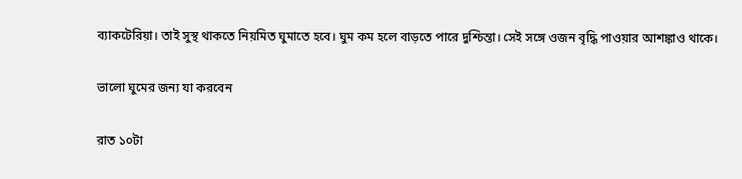ব্যাকটেরিয়া। তাই সুস্থ থাকতে নিয়মিত ঘুমাতে হবে। ঘুম কম হলে বাড়তে পারে দুশ্চিন্তা। সেই সঙ্গে ওজন বৃদ্ধি পাওয়ার আশঙ্কাও থাকে।

ভালো ঘুমের জন্য যা করবেন

রাত ১০টা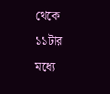থেকে ১১টার মধ্যে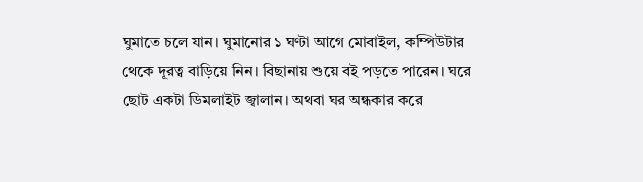ঘুমাতে চলে যান। ঘুমানোর ১ ঘণ্টা আগে মোবাইল, কম্পিউটার থেকে দূরত্ব বাড়িয়ে নিন। বিছানায় শুয়ে বই পড়তে পারেন। ঘরে ছোট একটা ডিমলাইট জ্বালান। অথবা ঘর অন্ধকার করে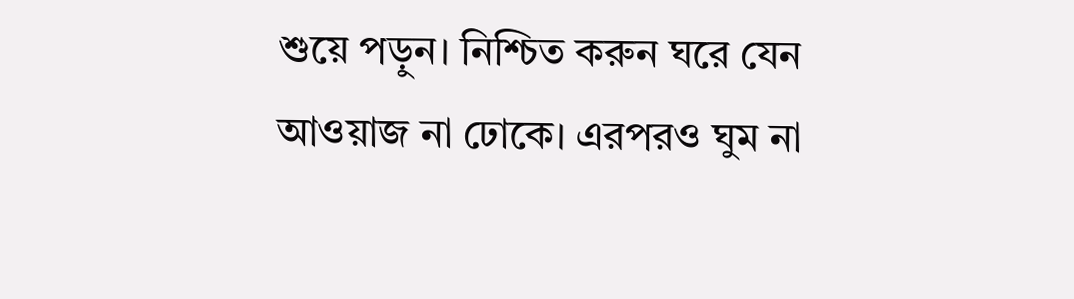শুয়ে পড়ুন। নিশ্চিত করুন ঘরে যেন আওয়াজ না ঢোকে। এরপরও ঘুম না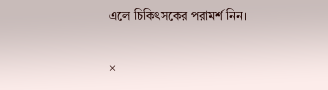এলে চিকিৎসকের পরামর্শ নিন।

×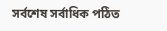সর্বশেষ সর্বাধিক পঠিত